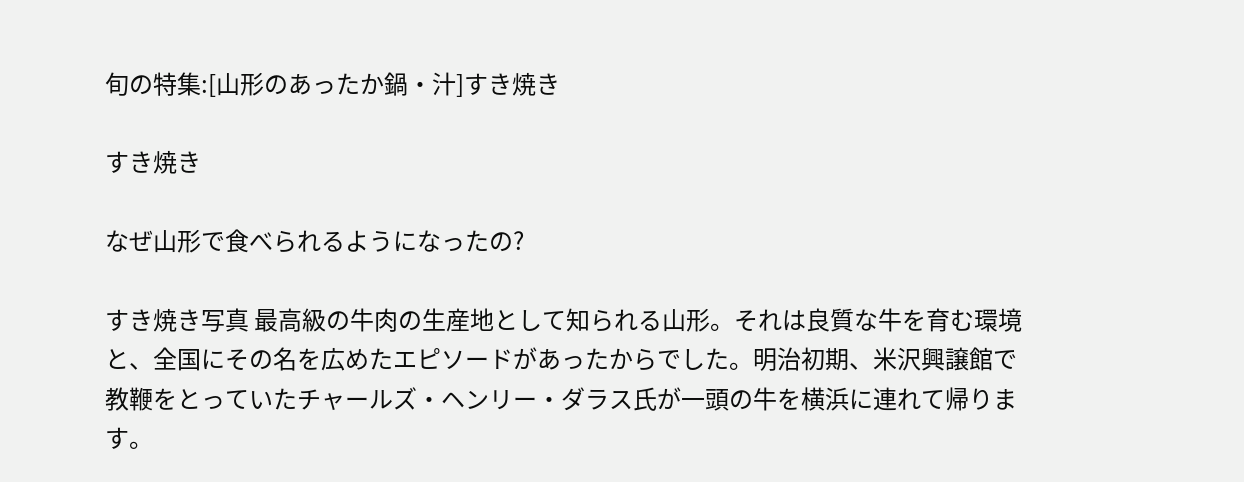旬の特集:[山形のあったか鍋・汁]すき焼き

すき焼き

なぜ山形で食べられるようになったの?

すき焼き写真 最高級の牛肉の生産地として知られる山形。それは良質な牛を育む環境と、全国にその名を広めたエピソードがあったからでした。明治初期、米沢興譲館で教鞭をとっていたチャールズ・ヘンリー・ダラス氏が一頭の牛を横浜に連れて帰ります。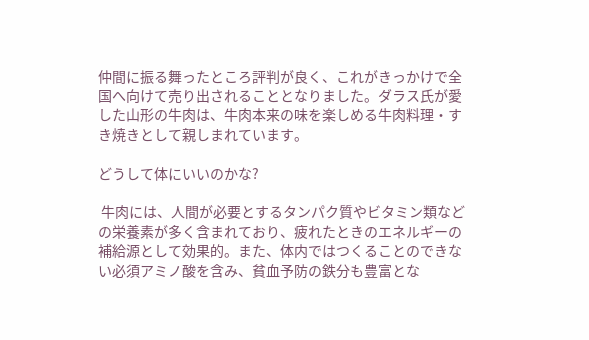仲間に振る舞ったところ評判が良く、これがきっかけで全国へ向けて売り出されることとなりました。ダラス氏が愛した山形の牛肉は、牛肉本来の味を楽しめる牛肉料理・すき焼きとして親しまれています。

どうして体にいいのかな?

 牛肉には、人間が必要とするタンパク質やビタミン類などの栄養素が多く含まれており、疲れたときのエネルギーの補給源として効果的。また、体内ではつくることのできない必須アミノ酸を含み、貧血予防の鉄分も豊富とな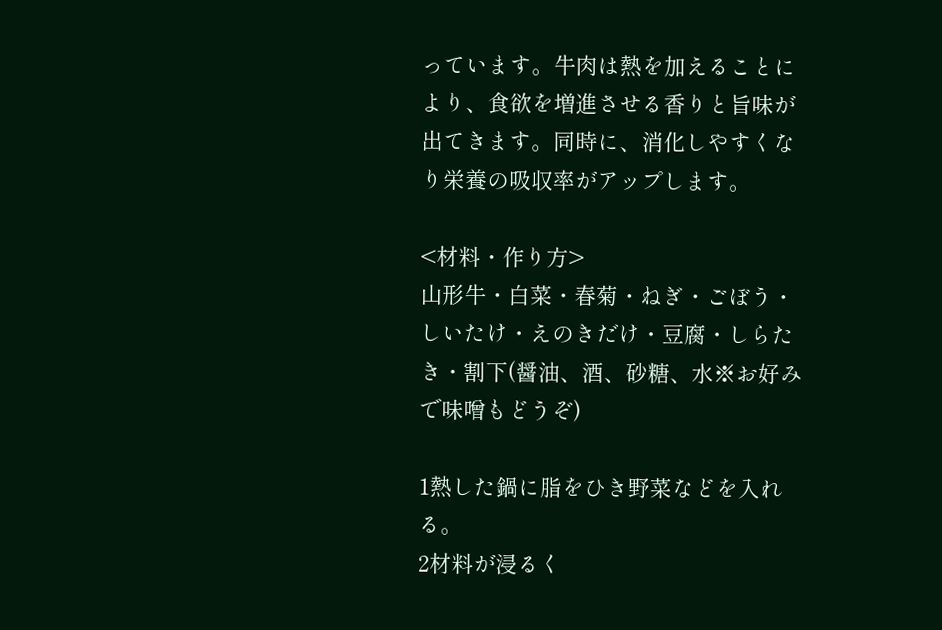っています。牛肉は熱を加えることにより、食欲を増進させる香りと旨味が出てきます。同時に、消化しやすくなり栄養の吸収率がアップします。

<材料・作り方>
山形牛・白菜・春菊・ねぎ・ごぼう・しいたけ・えのきだけ・豆腐・しらたき・割下(醤油、酒、砂糖、水※お好みで味噌もどうぞ)

1熱した鍋に脂をひき野菜などを入れる。
2材料が浸るく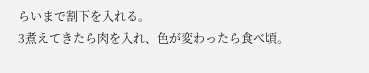らいまで割下を入れる。
3煮えてきたら肉を入れ、色が変わったら食べ頃。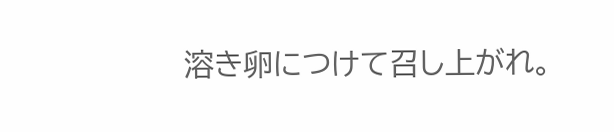溶き卵につけて召し上がれ。